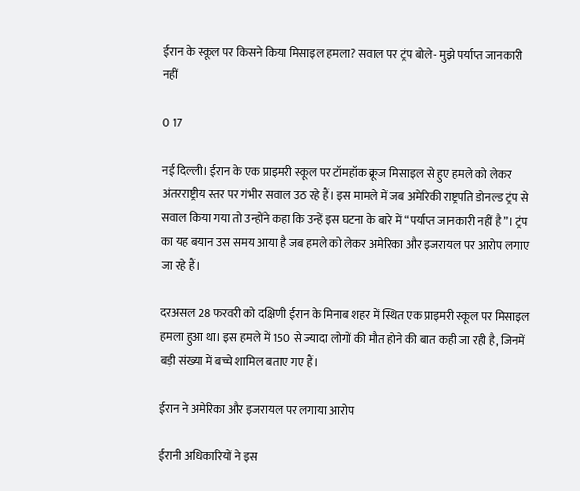ईरान के स्कूल पर किसने किया मिसाइल हमला? सवाल पर ट्रंप बोले- मुझे पर्याप्त जानकारी नहीं

0 17

नई दिल्ली। ईरान के एक प्राइमरी स्कूल पर टॉमहॉक क्रूज मिसाइल से हुए हमले को लेकर अंतरराष्ट्रीय स्तर पर गंभीर सवाल उठ रहे हैं। इस मामले में जब अमेरिकी राष्ट्रपति डोनल्ड ट्रंप से सवाल किया गया तो उन्होंने कहा कि उन्हें इस घटना के बारे में “पर्याप्त जानकारी नहीं है”। ट्रंप का यह बयान उस समय आया है जब हमले को लेकर अमेरिका और इजरायल पर आरोप लगाए जा रहे हैं।

दरअसल 28 फरवरी को दक्षिणी ईरान के मिनाब शहर में स्थित एक प्राइमरी स्कूल पर मिसाइल हमला हुआ था। इस हमले में 150 से ज्यादा लोगों की मौत होने की बात कही जा रही है, जिनमें बड़ी संख्या में बच्चे शामिल बताए गए हैं।

ईरान ने अमेरिका और इजरायल पर लगाया आरोप

ईरानी अधिकारियों ने इस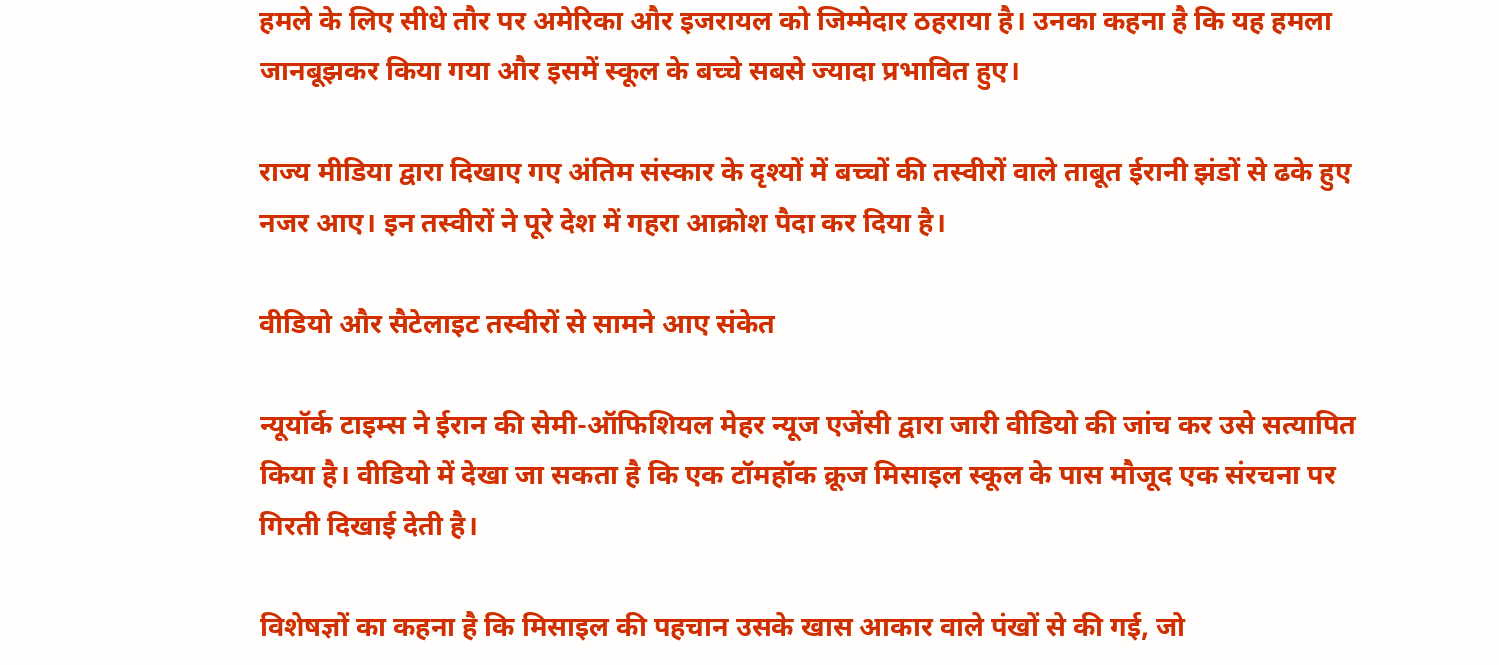हमले के लिए सीधे तौर पर अमेरिका और इजरायल को जिम्मेदार ठहराया है। उनका कहना है कि यह हमला जानबूझकर किया गया और इसमें स्कूल के बच्चे सबसे ज्यादा प्रभावित हुए।

राज्य मीडिया द्वारा दिखाए गए अंतिम संस्कार के दृश्यों में बच्चों की तस्वीरों वाले ताबूत ईरानी झंडों से ढके हुए नजर आए। इन तस्वीरों ने पूरे देश में गहरा आक्रोश पैदा कर दिया है।

वीडियो और सैटेलाइट तस्वीरों से सामने आए संकेत

न्यूयॉर्क टाइम्स ने ईरान की सेमी-ऑफिशियल मेहर न्यूज एजेंसी द्वारा जारी वीडियो की जांच कर उसे सत्यापित किया है। वीडियो में देखा जा सकता है कि एक टॉमहॉक क्रूज मिसाइल स्कूल के पास मौजूद एक संरचना पर गिरती दिखाई देती है।

विशेषज्ञों का कहना है कि मिसाइल की पहचान उसके खास आकार वाले पंखों से की गई, जो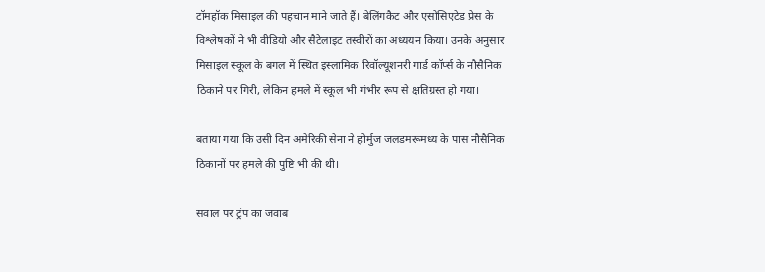टॉमहॉक मिसाइल की पहचान माने जाते हैं। बेलिंगकैट और एसोसिएटेड प्रेस के विश्लेषकों ने भी वीडियो और सैटेलाइट तस्वीरों का अध्ययन किया। उनके अनुसार मिसाइल स्कूल के बगल में स्थित इस्लामिक रिवॉल्यूशनरी गार्ड कॉर्प्स के नौसैनिक ठिकाने पर गिरी, लेकिन हमले में स्कूल भी गंभीर रूप से क्षतिग्रस्त हो गया।

बताया गया कि उसी दिन अमेरिकी सेना ने होर्मुज जलडमरूमध्य के पास नौसैनिक ठिकानों पर हमले की पुष्टि भी की थी।

सवाल पर ट्रंप का जवाब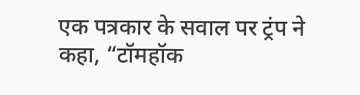एक पत्रकार के सवाल पर ट्रंप ने कहा, “टॉमहॉक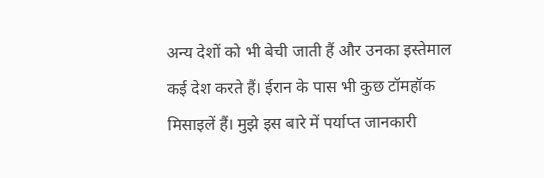अन्य देशों को भी बेची जाती हैं और उनका इस्तेमाल कई देश करते हैं। ईरान के पास भी कुछ टॉमहॉक मिसाइलें हैं। मुझे इस बारे में पर्याप्त जानकारी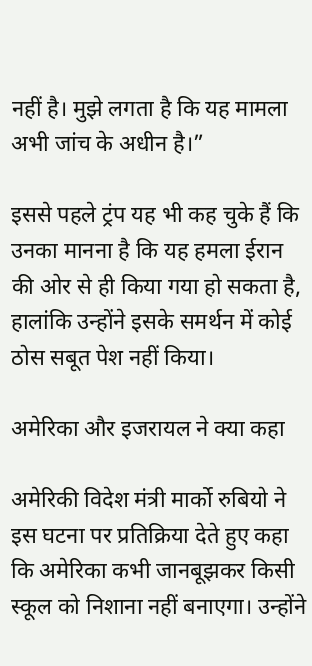नहीं है। मुझे लगता है कि यह मामला अभी जांच के अधीन है।”

इससे पहले ट्रंप यह भी कह चुके हैं कि उनका मानना है कि यह हमला ईरान की ओर से ही किया गया हो सकता है, हालांकि उन्होंने इसके समर्थन में कोई ठोस सबूत पेश नहीं किया।

अमेरिका और इजरायल ने क्या कहा

अमेरिकी विदेश मंत्री मार्को रुबियो ने इस घटना पर प्रतिक्रिया देते हुए कहा कि अमेरिका कभी जानबूझकर किसी स्कूल को निशाना नहीं बनाएगा। उन्होंने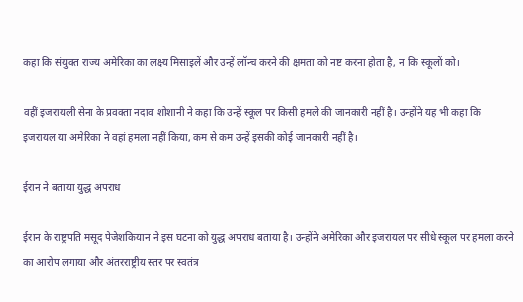कहा कि संयुक्त राज्य अमेरिका का लक्ष्य मिसाइलें और उन्हें लॉन्च करने की क्षमता को नष्ट करना होता है, न कि स्कूलों को।

वहीं इजरायली सेना के प्रवक्ता नदाव शोशानी ने कहा कि उन्हें स्कूल पर किसी हमले की जानकारी नहीं है। उन्होंने यह भी कहा कि इजरायल या अमेरिका ने वहां हमला नहीं किया, कम से कम उन्हें इसकी कोई जानकारी नहीं है।

ईरान ने बताया युद्ध अपराध

ईरान के राष्ट्रपति मसूद पेजेशकियान ने इस घटना को युद्ध अपराध बताया है। उन्होंने अमेरिका और इजरायल पर सीधे स्कूल पर हमला करने का आरोप लगाया और अंतरराष्ट्रीय स्तर पर स्वतंत्र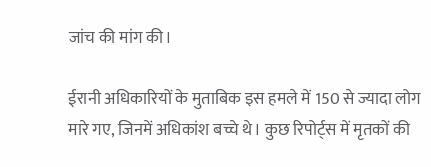जांच की मांग की।

ईरानी अधिकारियों के मुताबिक इस हमले में 150 से ज्यादा लोग मारे गए, जिनमें अधिकांश बच्चे थे। कुछ रिपोर्ट्स में मृतकों की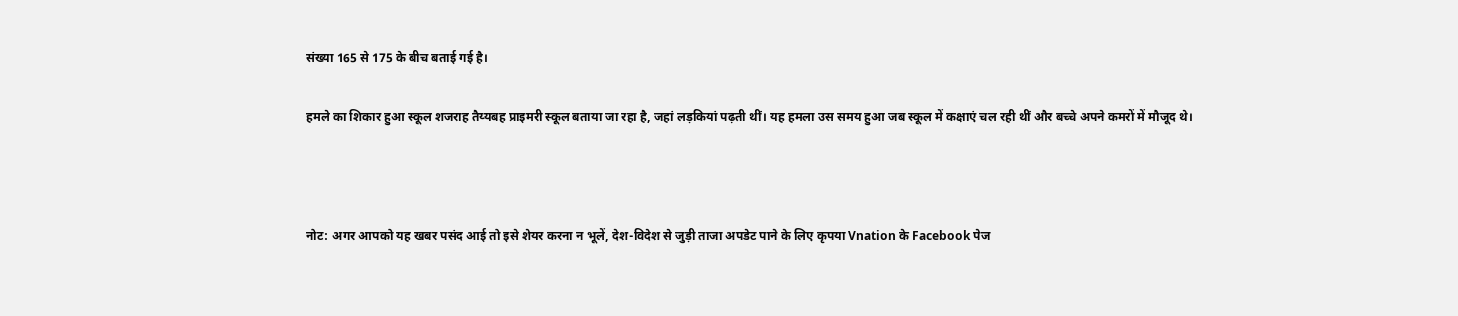संख्या 165 से 175 के बीच बताई गई है।

हमले का शिकार हुआ स्कूल शजराह तैय्यबह प्राइमरी स्कूल बताया जा रहा है, जहां लड़कियां पढ़ती थीं। यह हमला उस समय हुआ जब स्कूल में कक्षाएं चल रही थीं और बच्चे अपने कमरों में मौजूद थे।



नोट: अगर आपको यह खबर पसंद आई तो इसे शेयर करना न भूलें, देश-विदेश से जुड़ी ताजा अपडेट पाने के लिए कृपया Vnation के Facebook पेज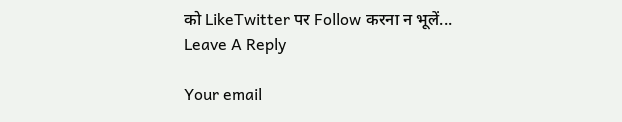को LikeTwitter पर Follow करना न भूलें...
Leave A Reply

Your email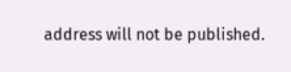address will not be published.